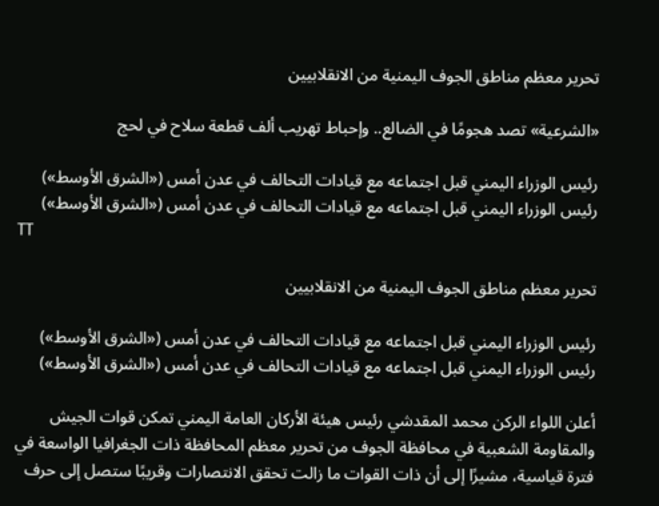تحرير معظم مناطق الجوف اليمنية من الانقلابيين

«الشرعية» تصد هجومًا في الضالع.. وإحباط تهريب ألف قطعة سلاح في لحج

رئيس الوزراء اليمني قبل اجتماعه مع قيادات التحالف في عدن أمس («الشرق الأوسط»)
رئيس الوزراء اليمني قبل اجتماعه مع قيادات التحالف في عدن أمس («الشرق الأوسط»)
TT

تحرير معظم مناطق الجوف اليمنية من الانقلابيين

رئيس الوزراء اليمني قبل اجتماعه مع قيادات التحالف في عدن أمس («الشرق الأوسط»)
رئيس الوزراء اليمني قبل اجتماعه مع قيادات التحالف في عدن أمس («الشرق الأوسط»)

أعلن اللواء الركن محمد المقدشي رئيس هيئة الأركان العامة اليمني تمكن قوات الجيش والمقاومة الشعبية في محافظة الجوف من تحرير معظم المحافظة ذات الجغرافيا الواسعة في فترة قياسية، مشيرًا إلى أن ذات القوات ما زالت تحقق الانتصارات وقريبًا ستصل إلى حرف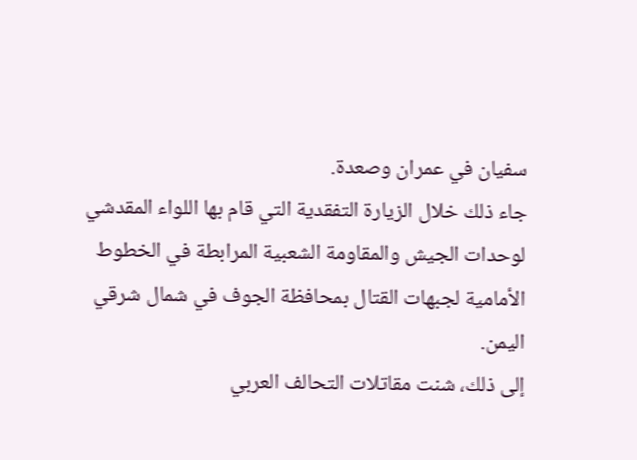سفيان في عمران وصعدة.
جاء ذلك خلال الزيارة التفقدية التي قام بها اللواء المقدشي لوحدات الجيش والمقاومة الشعبية المرابطة في الخطوط الأمامية لجبهات القتال بمحافظة الجوف في شمال شرقي اليمن.
إلى ذلك، شنت مقاتلات التحالف العربي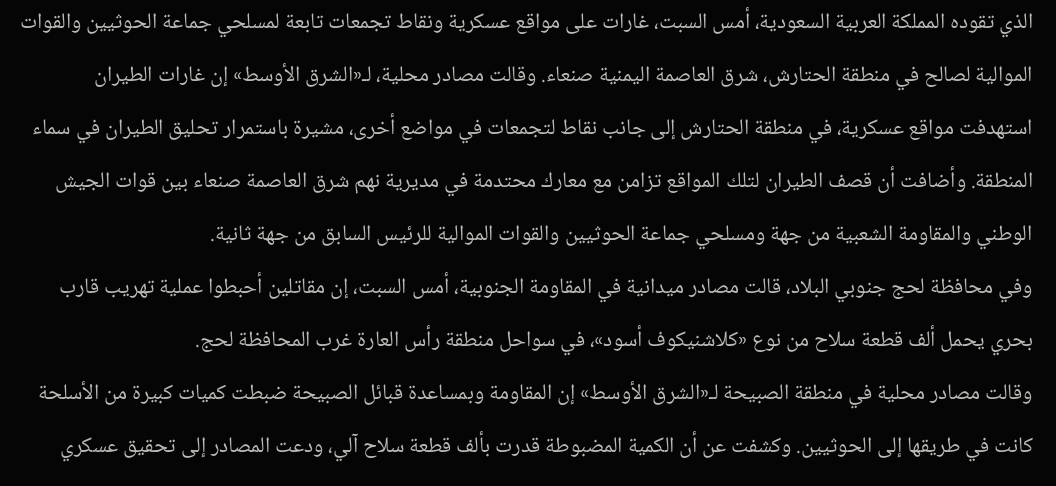الذي تقوده المملكة العربية السعودية، أمس السبت، غارات على مواقع عسكرية ونقاط تجمعات تابعة لمسلحي جماعة الحوثيين والقوات الموالية لصالح في منطقة الحتارش، شرق العاصمة اليمنية صنعاء. وقالت مصادر محلية، لـ«الشرق الأوسط» إن غارات الطيران استهدفت مواقع عسكرية، في منطقة الحتارش إلى جانب نقاط لتجمعات في مواضع أخرى، مشيرة باستمرار تحليق الطيران في سماء المنطقة. وأضافت أن قصف الطيران لتلك المواقع تزامن مع معارك محتدمة في مديرية نهم شرق العاصمة صنعاء بين قوات الجيش الوطني والمقاومة الشعبية من جهة ومسلحي جماعة الحوثيين والقوات الموالية للرئيس السابق من جهة ثانية.
وفي محافظة لحج جنوبي البلاد، قالت مصادر ميدانية في المقاومة الجنوبية، أمس السبت، إن مقاتلين أحبطوا عملية تهريب قارب بحري يحمل ألف قطعة سلاح من نوع «كلاشنيكوف أسود»، في سواحل منطقة رأس العارة غرب المحافظة لحج.
وقالت مصادر محلية في منطقة الصبيحة لـ«الشرق الأوسط» إن المقاومة وبمساعدة قبائل الصبيحة ضبطت كميات كبيرة من الأسلحة كانت في طريقها إلى الحوثيين. وكشفت عن أن الكمية المضبوطة قدرت بألف قطعة سلاح آلي، ودعت المصادر إلى تحقيق عسكري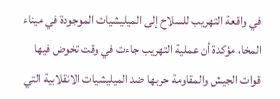في واقعة التهريب للسلاح إلى الميليشيات الموجودة في ميناء المخا، مؤكدة أن عملية التهريب جاءت في وقت تخوض فيها قوات الجيش والمقاومة حربها ضد الميليشيات الانقلابية التي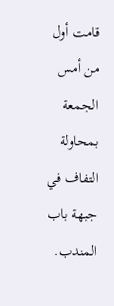قامت أول من أمس الجمعة بمحاولة التفاف في جبهة باب المندب.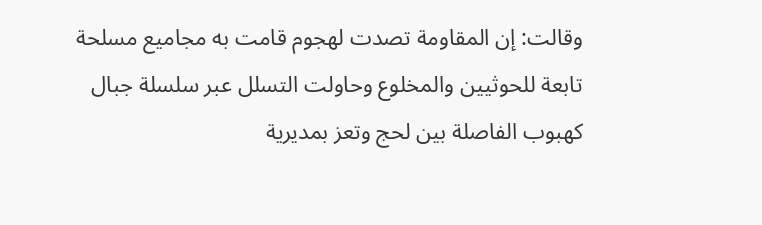وقالت: إن المقاومة تصدت لهجوم قامت به مجاميع مسلحة تابعة للحوثيين والمخلوع وحاولت التسلل عبر سلسلة جبال كهبوب الفاصلة بين لحج وتعز بمديرية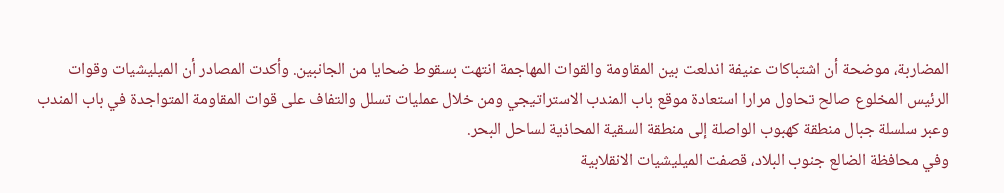المضاربة، موضحة أن اشتباكات عنيفة اندلعت بين المقاومة والقوات المهاجمة انتهت بسقوط ضحايا من الجانبين. وأكدت المصادر أن الميليشيات وقوات الرئيس المخلوع صالح تحاول مرارا استعادة موقع باب المندب الاستراتيجي ومن خلال عمليات تسلل والتفاف على قوات المقاومة المتواجدة في باب المندب وعبر سلسلة جبال منطقة كهبوب الواصلة إلى منطقة السقية المحاذية لساحل البحر.
وفي محافظة الضالع جنوب البلاد، قصفت الميليشيات الانقلابية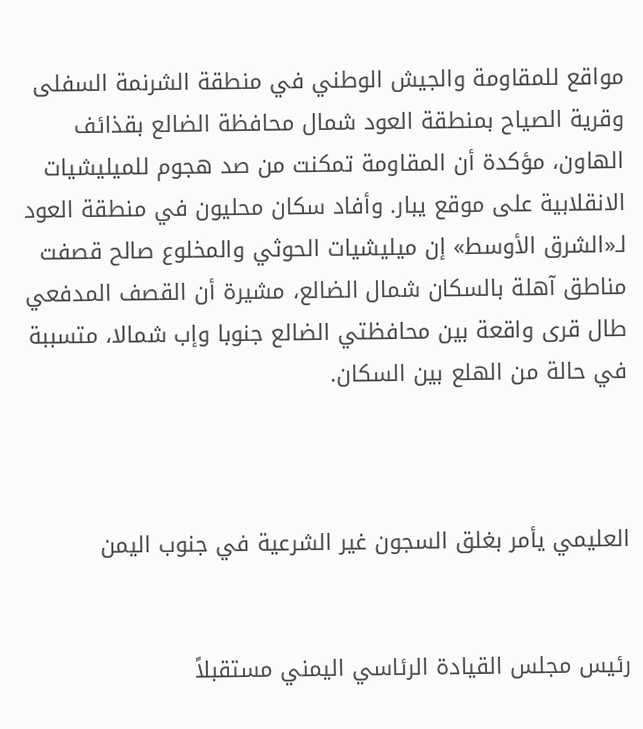مواقع للمقاومة والجيش الوطني في منطقة الشرنمة السفلى وقرية الصياح بمنطقة العود شمال محافظة الضالع بقذائف الهاون، مؤكدة أن المقاومة تمكنت من صد هجوم للميليشيات الانقلابية على موقع يبار. وأفاد سكان محليون في منطقة العود لـ«الشرق الأوسط» إن ميليشيات الحوثي والمخلوع صالح قصفت مناطق آهلة بالسكان شمال الضالع، مشيرة أن القصف المدفعي طال قرى واقعة بين محافظتي الضالع جنوبا وإب شمالا، متسببة في حالة من الهلع بين السكان.



العليمي يأمر بغلق السجون غير الشرعية في جنوب اليمن


رئيس مجلس القيادة الرئاسي اليمني مستقبلاً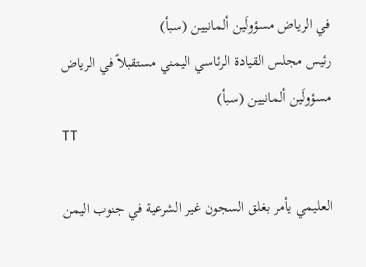في الرياض مسؤولَين ألمانيين (سبأ)
رئيس مجلس القيادة الرئاسي اليمني مستقبلاً في الرياض مسؤولَين ألمانيين (سبأ)
TT

العليمي يأمر بغلق السجون غير الشرعية في جنوب اليمن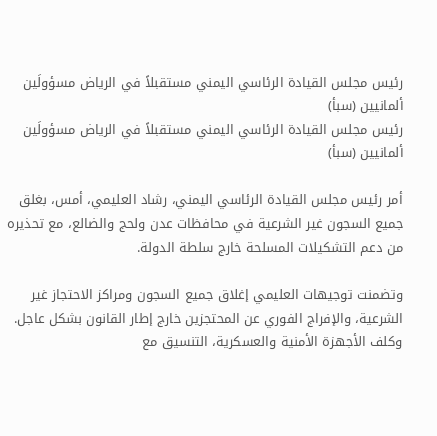رئيس مجلس القيادة الرئاسي اليمني مستقبلاً في الرياض مسؤولَين ألمانيين (سبأ)
رئيس مجلس القيادة الرئاسي اليمني مستقبلاً في الرياض مسؤولَين ألمانيين (سبأ)

أمر رئيس مجلس القيادة الرئاسي اليمني، رشاد العليمي، أمس، بغلق جميع السجون غير الشرعية في محافظات عدن ولحج والضالع، مع تحذيره من دعم التشكيلات المسلحة خارج سلطة الدولة.

وتضمنت توجيهات العليمي إغلاق جميع السجون ومراكز الاحتجاز غير الشرعية، والإفراج الفوري عن المحتجزين خارج إطار القانون بشكل عاجل. وكلف الأجهزة الأمنية والعسكرية، التنسيق مع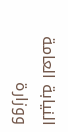النيابة العامة ووزارة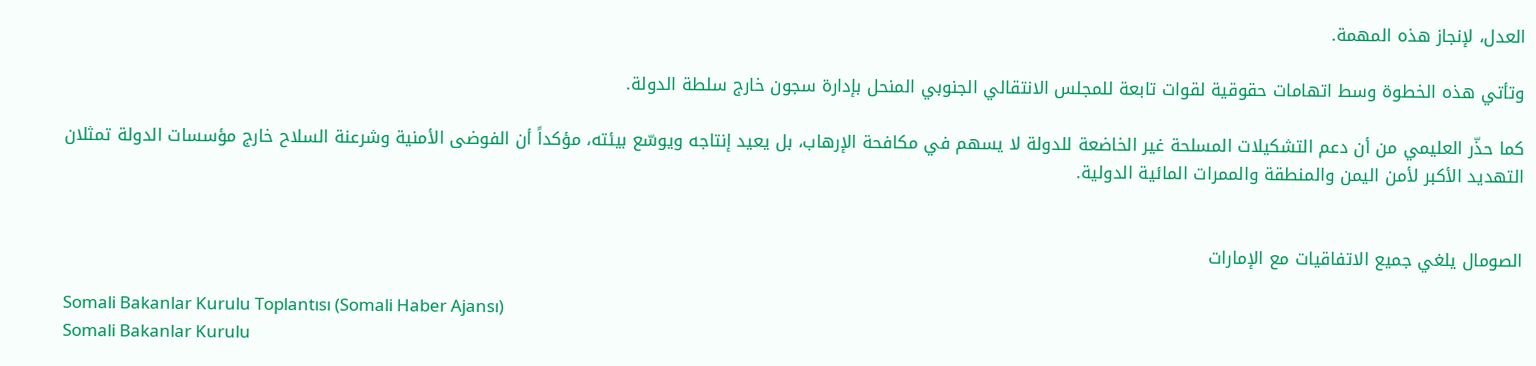العدل، لإنجاز هذه المهمة.

وتأتي هذه الخطوة وسط اتهامات حقوقية لقوات تابعة للمجلس الانتقالي الجنوبي المنحل بإدارة سجون خارج سلطة الدولة.

كما حذّر العليمي من أن دعم التشكيلات المسلحة غير الخاضعة للدولة لا يسهم في مكافحة الإرهاب، بل يعيد إنتاجه ويوسّع بيئته، مؤكداً أن الفوضى الأمنية وشرعنة السلاح خارج مؤسسات الدولة تمثلان التهديد الأكبر لأمن اليمن والمنطقة والممرات المائية الدولية.


الصومال يلغي جميع الاتفاقيات مع الإمارات

Somali Bakanlar Kurulu Toplantısı (Somali Haber Ajansı)
Somali Bakanlar Kurulu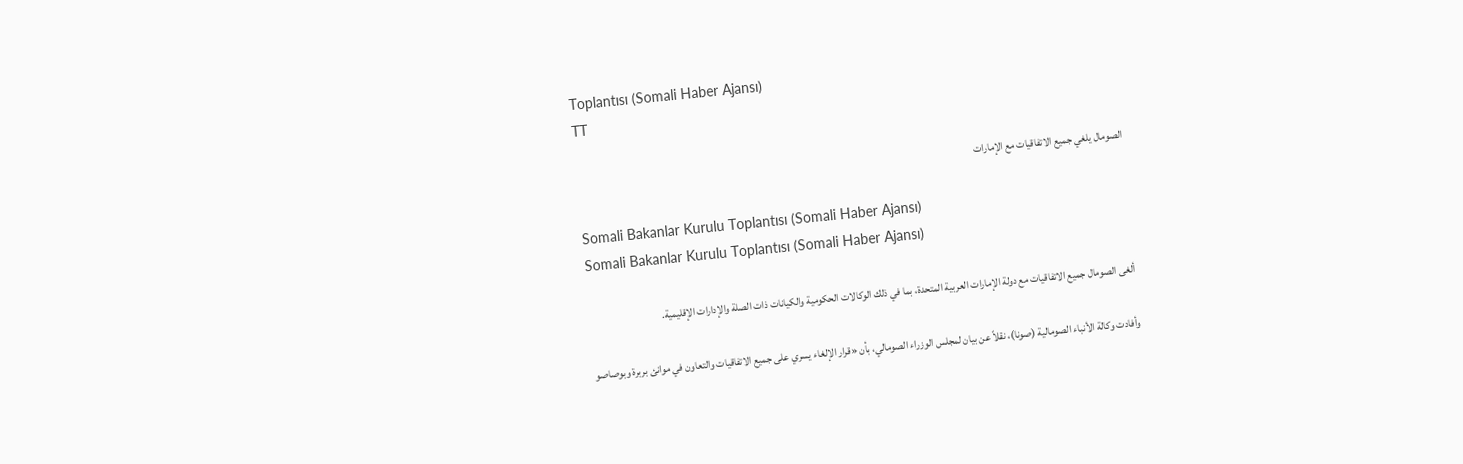Toplantısı (Somali Haber Ajansı)
TT

الصومال يلغي جميع الاتفاقيات مع الإمارات

Somali Bakanlar Kurulu Toplantısı (Somali Haber Ajansı)
Somali Bakanlar Kurulu Toplantısı (Somali Haber Ajansı)

ألغى الصومال جميع الاتفاقيات مع دولة الإمارات العربية المتحدة، بما في ذلك الوكالات الحكومية والكيانات ذات الصلة والإدارات الإقليمية.

وأفادت وكالة الأنباء الصومالية (صونا)، نقلاً عن بيان لمجلس الوزراء الصومالي، بأن «قرار الإلغاء يسري على جميع الاتفاقيات والتعاون في موانئ بربرة وبوصاصو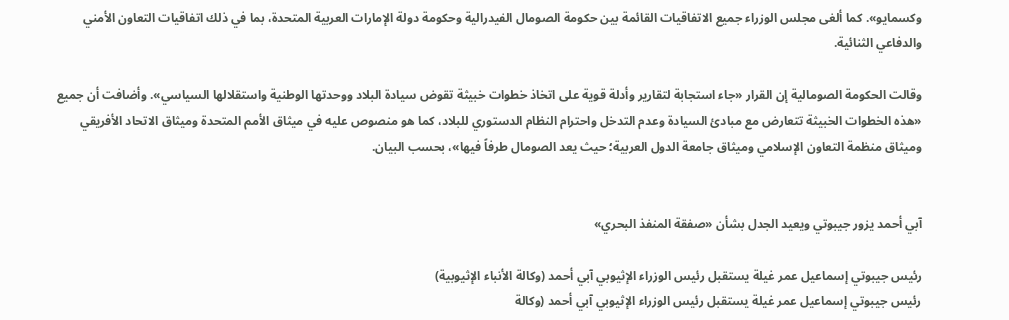وكسمايو». كما ألغى مجلس الوزراء جميع الاتفاقيات القائمة بين حكومة الصومال الفيدرالية وحكومة دولة الإمارات العربية المتحدة، بما في ذلك اتفاقيات التعاون الأمني والدفاعي الثنائية.

وقالت الحكومة الصومالية إن القرار «جاء استجابة لتقارير وأدلة قوية على اتخاذ خطوات خبيثة تقوض سيادة البلاد ووحدتها الوطنية واستقلالها السياسي». وأضافت أن جميع «هذه الخطوات الخبيثة تتعارض مع مبادئ السيادة وعدم التدخل واحترام النظام الدستوري للبلاد، كما هو منصوص عليه في ميثاق الأمم المتحدة وميثاق الاتحاد الأفريقي وميثاق منظمة التعاون الإسلامي وميثاق جامعة الدول العربية؛ حيث يعد الصومال طرفاً فيها»، بحسب البيان.


آبي أحمد يزور جيبوتي ويعيد الجدل بشأن «صفقة المنفذ البحري»

رئيس جيبوتي إسماعيل عمر غيلة يستقبل رئيس الوزراء الإثيوبي آبي أحمد (وكالة الأنباء الإثيوبية)
رئيس جيبوتي إسماعيل عمر غيلة يستقبل رئيس الوزراء الإثيوبي آبي أحمد (وكالة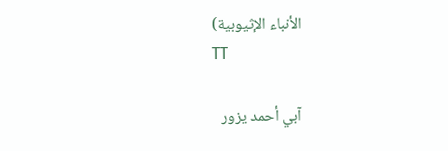الأنباء الإثيوبية)
TT

آبي أحمد يزور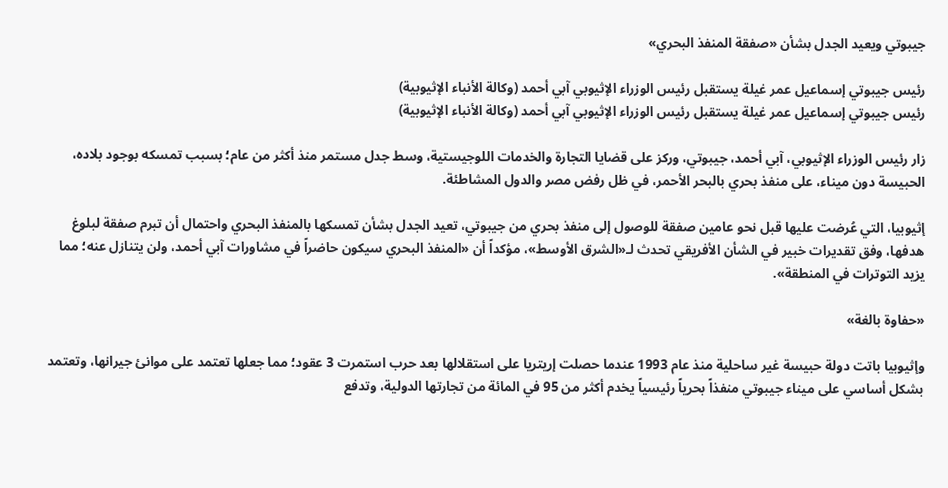جيبوتي ويعيد الجدل بشأن «صفقة المنفذ البحري»

رئيس جيبوتي إسماعيل عمر غيلة يستقبل رئيس الوزراء الإثيوبي آبي أحمد (وكالة الأنباء الإثيوبية)
رئيس جيبوتي إسماعيل عمر غيلة يستقبل رئيس الوزراء الإثيوبي آبي أحمد (وكالة الأنباء الإثيوبية)

زار رئيس الوزراء الإثيوبي، آبي أحمد، جيبوتي، وركز على قضايا التجارة والخدمات اللوجيستية، وسط جدل مستمر منذ أكثر من عام؛ بسبب تمسكه بوجود بلاده، الحبيسة دون ميناء، على منفذ بحري بالبحر الأحمر، في ظل رفض مصر والدول المشاطئة.

إثيوبيا، التي عُرضت عليها قبل نحو عامين صفقة للوصول إلى منفذ بحري من جيبوتي، تعيد الجدل بشأن تمسكها بالمنفذ البحري واحتمال أن تبرم صفقة لبلوغ هدفها، وفق تقديرات خبير في الشأن الأفريقي تحدث لـ«الشرق الأوسط»، مؤكداً أن «المنفذ البحري سيكون حاضراً في مشاورات آبي أحمد، ولن يتنازل عنه؛ مما يزيد التوترات في المنطقة».

«حفاوة بالغة»

وإثيوبيا باتت دولة حبيسة غير ساحلية منذ عام 1993 عندما حصلت إريتريا على استقلالها بعد حرب استمرت 3 عقود؛ مما جعلها تعتمد على موانئ جيرانها، وتعتمد بشكل أساسي على ميناء جيبوتي منفذاً بحرياً رئيسياً يخدم أكثر من 95 في المائة من تجارتها الدولية، وتدفع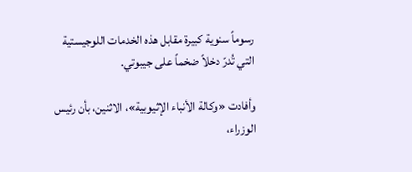رسوماً سنوية كبيرة مقابل هذه الخدمات اللوجيستية التي تُدرّ دخلاً ضخماً على جيبوتي.

وأفادت «وكالة الأنباء الإثيوبية»، الاثنين، بأن رئيس الوزراء،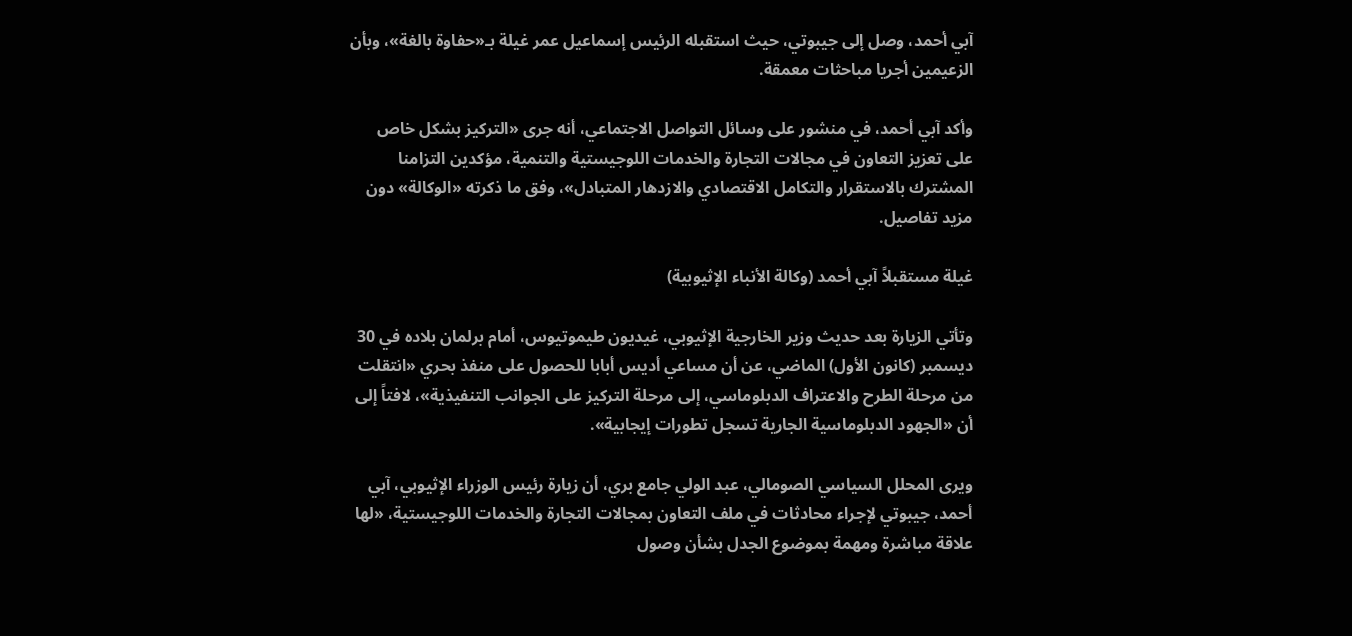آبي أحمد، وصل إلى جيبوتي، حيث استقبله الرئيس إسماعيل عمر غيلة بـ«حفاوة بالغة»، وبأن الزعيمين أجريا مباحثات معمقة.

وأكد آبي أحمد، في منشور على وسائل التواصل الاجتماعي، أنه جرى «التركيز بشكل خاص على تعزيز التعاون في مجالات التجارة والخدمات اللوجيستية والتنمية، مؤكدين التزامنا المشترك بالاستقرار والتكامل الاقتصادي والازدهار المتبادل»، وفق ما ذكرته «الوكالة» دون مزيد تفاصيل.

غيلة مستقبلاً آبي أحمد (وكالة الأنباء الإثيوبية)

وتأتي الزيارة بعد حديث وزير الخارجية الإثيوبي، غيديون طيموتيوس، أمام برلمان بلاده في 30 ديسمبر (كانون الأول) الماضي، عن أن مساعي أديس أبابا للحصول على منفذ بحري «انتقلت من مرحلة الطرح والاعتراف الدبلوماسي، إلى مرحلة التركيز على الجوانب التنفيذية»، لافتاً إلى أن «الجهود الدبلوماسية الجارية تسجل تطورات إيجابية».

ويرى المحلل السياسي الصومالي، عبد الولي جامع بري، أن زيارة رئيس الوزراء الإثيوبي، آبي أحمد، جيبوتي لإجراء محادثات في ملف التعاون بمجالات التجارة والخدمات اللوجيستية، «لها علاقة مباشرة ومهمة بموضوع الجدل بشأن وصول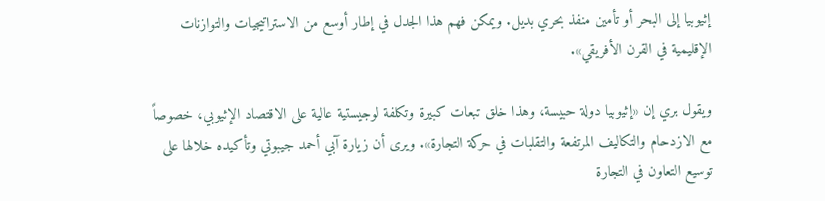إثيوبيا إلى البحر أو تأمين منفذ بحري بديل. ويمكن فهم هذا الجدل في إطار أوسع من الاستراتيجيات والتوازنات الإقليمية في القرن الأفريقي».

ويقول بري إن «إثيوبيا دولة حبيسة، وهذا خلق تبعات كبيرة وتكلفة لوجيستية عالية على الاقتصاد الإثيوبي، خصوصاً مع الازدحام والتكاليف المرتفعة والتقلبات في حركة التجارة». ويرى أن زيارة آبي أحمد جيبوتي وتأكيده خلالها على توسيع التعاون في التجارة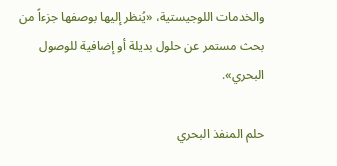والخدمات اللوجيستية، «يُنظر إليها بوصفها جزءاً من بحث مستمر عن حلول بديلة أو إضافية للوصول البحري».

حلم المنفذ البحري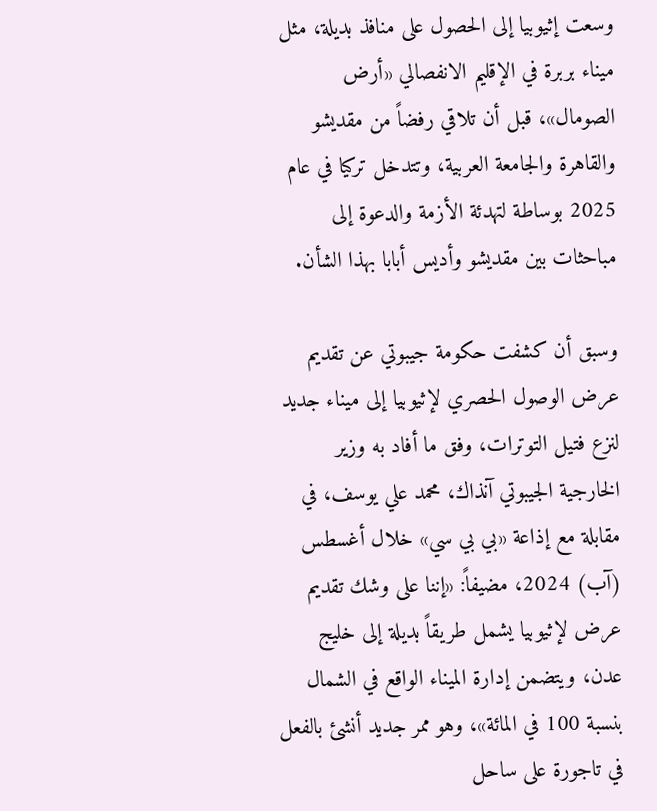وسعت إثيوبيا إلى الحصول على منافذ بديلة، مثل ميناء بربرة في الإقليم الانفصالي «أرض الصومال»، قبل أن تلاقي رفضاً من مقديشو والقاهرة والجامعة العربية، وتتدخل تركيا في عام 2025 بوساطة لتهدئة الأزمة والدعوة إلى مباحثات بين مقديشو وأديس أبابا بهذا الشأن.

وسبق أن كشفت حكومة جيبوتي عن تقديم عرض الوصول الحصري لإثيوبيا إلى ميناء جديد لنزع فتيل التوترات، وفق ما أفاد به وزير الخارجية الجيبوتي آنذاك، محمد علي يوسف، في مقابلة مع إذاعة «بي بي سي» خلال أغسطس (آب) 2024، مضيفاً: «إننا على وشك تقديم عرض لإثيوبيا يشمل طريقاً بديلة إلى خليج عدن، ويتضمن إدارة الميناء الواقع في الشمال بنسبة 100 في المائة»، وهو ممر جديد أنشئ بالفعل في تاجورة على ساحل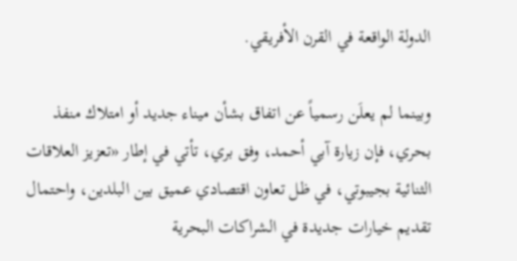الدولة الواقعة في القرن الأفريقي.

وبينما لم يعلَن رسمياً عن اتفاق بشأن ميناء جديد أو امتلاك منفذ بحري، فإن زيارة آبي أحمد، وفق بري، تأتي في إطار «تعزيز العلاقات الثنائية بجيبوتي، في ظل تعاون اقتصادي عميق بين البلدين، واحتمال تقديم خيارات جديدة في الشراكات البحرية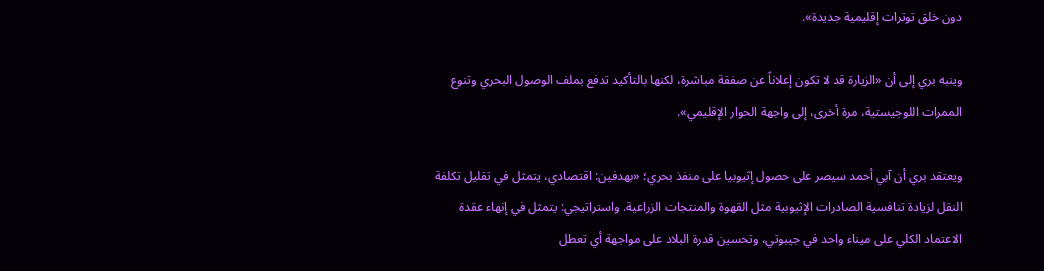دون خلق توترات إقليمية جديدة».

وينبه بري إلى أن «الزيارة قد لا تكون إعلاناً عن صفقة مباشرة، لكنها بالتأكيد تدفع بملف الوصول البحري وتنوع الممرات اللوجيستية، مرة أخرى، إلى واجهة الحوار الإقليمي».

ويعتقد بري أن آبي أحمد سيصر على حصول إثيوبيا على منفذ بحري؛ «بهدفين: اقتصادي، يتمثل في تقليل تكلفة النقل لزيادة تنافسية الصادرات الإثيوبية مثل القهوة والمنتجات الزراعية. واستراتيجي: يتمثل في إنهاء عقدة الاعتماد الكلي على ميناء واحد في جيبوتي، وتحسين قدرة البلاد على مواجهة أي تعطل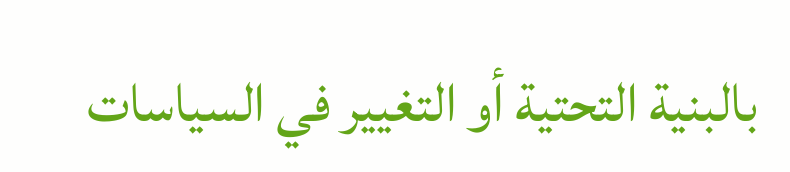بالبنية التحتية أو التغيير في السياسات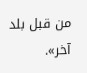من قبل بلد آخر».